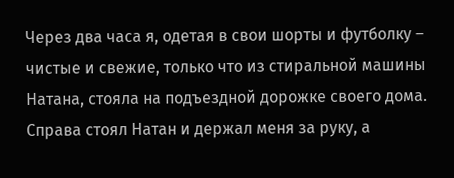Через два часа я, одетая в свои шорты и футболку – чистые и свежие, только что из стиральной машины Натана, стояла на подъездной дорожке своего дома. Справа стоял Натан и держал меня за руку, а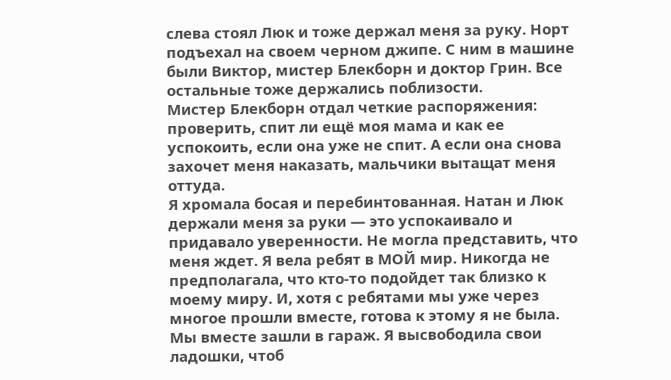слева стоял Люк и тоже держал меня за руку. Норт подъехал на своем черном джипе. С ним в машине были Виктор, мистер Блекборн и доктор Грин. Все остальные тоже держались поблизости.
Мистер Блекборн отдал четкие распоряжения: проверить, спит ли ещё моя мама и как ее успокоить, если она уже не спит. А если она снова захочет меня наказать, мальчики вытащат меня оттуда.
Я хромала босая и перебинтованная. Натан и Люк держали меня за руки — это успокаивало и придавало уверенности. Не могла представить, что меня ждет. Я вела ребят в МОЙ мир. Никогда не предполагала, что кто-то подойдет так близко к моему миру. И, хотя с ребятами мы уже через многое прошли вместе, готова к этому я не была.
Мы вместе зашли в гараж. Я высвободила свои ладошки, чтоб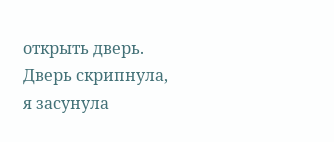открыть дверь.
Дверь скрипнула, я засунула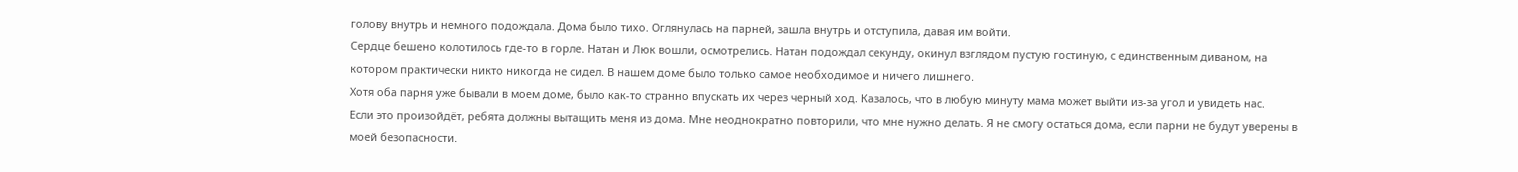голову внутрь и немного подождала. Дома было тихо. Оглянулась на парней, зашла внутрь и отступила, давая им войти.
Сердце бешено колотилось где-то в горле. Натан и Люк вошли, осмотрелись. Натан подождал секунду, окинул взглядом пустую гостиную, с единственным диваном, на котором практически никто никогда не сидел. В нашем доме было только самое необходимое и ничего лишнего.
Хотя оба парня уже бывали в моем доме, было как-то странно впускать их через черный ход. Казалось, что в любую минуту мама может выйти из-за угол и увидеть нас.
Если это произойдёт, ребята должны вытащить меня из дома. Мне неоднократно повторили, что мне нужно делать. Я не смогу остаться дома, если парни не будут уверены в моей безопасности.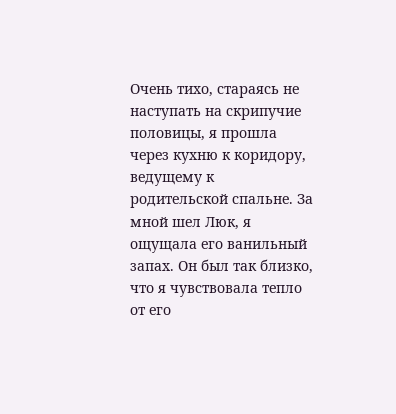Очень тихо, стараясь не наступать на скрипучие половицы, я прошла через кухню к коридору, ведущему к родительской спальне. За мной шел Люк, я ощущала его ванильный запах. Он был так близко, что я чувствовала тепло от его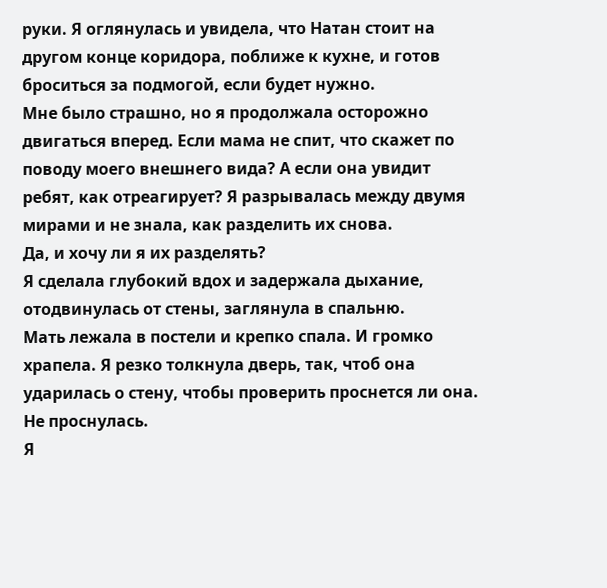руки. Я оглянулась и увидела, что Натан стоит на другом конце коридора, поближе к кухне, и готов броситься за подмогой, если будет нужно.
Мне было страшно, но я продолжала осторожно двигаться вперед. Если мама не спит, что скажет по поводу моего внешнего вида? А если она увидит ребят, как отреагирует? Я разрывалась между двумя мирами и не знала, как разделить их снова.
Да, и хочу ли я их разделять?
Я сделала глубокий вдох и задержала дыхание, отодвинулась от стены, заглянула в спальню.
Мать лежала в постели и крепко спала. И громко храпела. Я резко толкнула дверь, так, чтоб она ударилась о стену, чтобы проверить проснется ли она. Не проснулась.
Я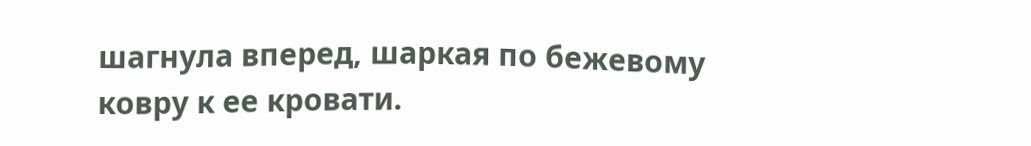шагнула вперед, шаркая по бежевому ковру к ее кровати.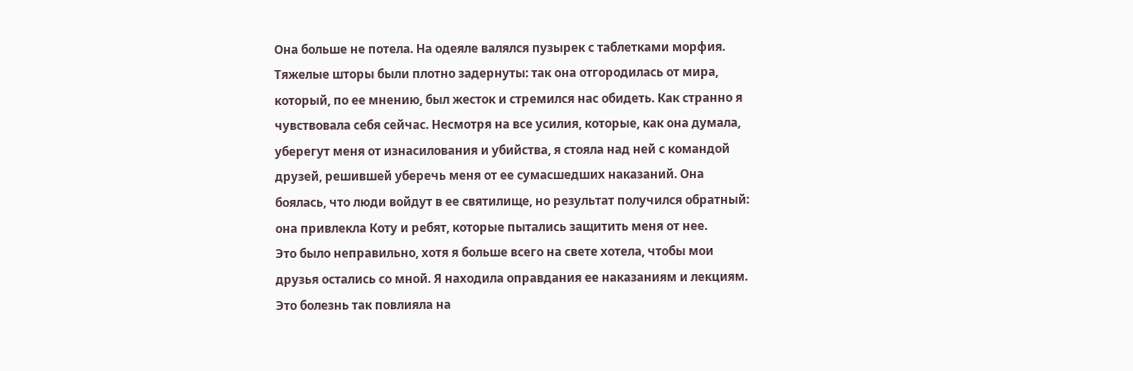Она больше не потела. На одеяле валялся пузырек с таблетками морфия. Тяжелые шторы были плотно задернуты: так она отгородилась от мира, который, по ее мнению, был жесток и стремился нас обидеть. Как странно я чувствовала себя сейчас. Несмотря на все усилия, которые, как она думала, уберегут меня от изнасилования и убийства, я стояла над ней с командой друзей, решившей уберечь меня от ее сумасшедших наказаний. Она боялась, что люди войдут в ее святилище, но результат получился обратный: она привлекла Коту и ребят, которые пытались защитить меня от нее.
Это было неправильно, хотя я больше всего на свете хотела, чтобы мои друзья остались со мной. Я находила оправдания ее наказаниям и лекциям. Это болезнь так повлияла на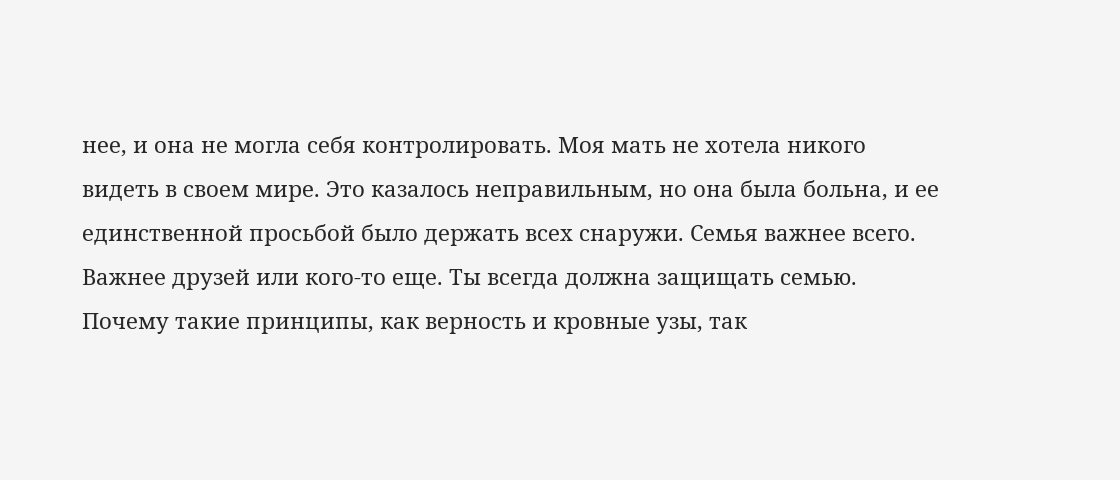нее, и она не могла себя контролировать. Моя мать не хотела никого видеть в своем мире. Это казалось неправильным, но она была больна, и ее единственной просьбой было держать всех снаружи. Семья важнее всего. Важнее друзей или кого-то еще. Ты всегда должна защищать семью. Почему такие принципы, как верность и кровные узы, так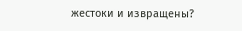жестоки и извращены?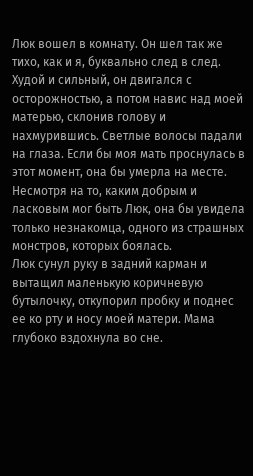Люк вошел в комнату. Он шел так же тихо, как и я, буквально след в след. Худой и сильный, он двигался с осторожностью, а потом навис над моей матерью, склонив голову и нахмурившись. Светлые волосы падали на глаза. Если бы моя мать проснулась в этот момент, она бы умерла на месте. Несмотря на то, каким добрым и ласковым мог быть Люк, она бы увидела только незнакомца, одного из страшных монстров, которых боялась.
Люк сунул руку в задний карман и вытащил маленькую коричневую бутылочку, откупорил пробку и поднес ее ко рту и носу моей матери. Мама глубоко вздохнула во сне.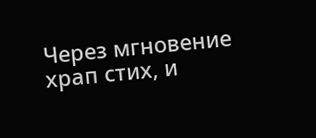Через мгновение храп стих, и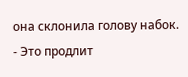она склонила голову набок.
- Это продлит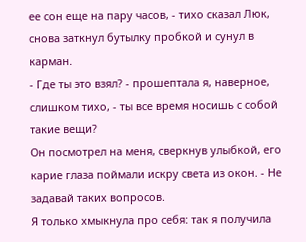ее сон еще на пару часов, - тихо сказал Люк, снова заткнул бутылку пробкой и сунул в карман.
- Где ты это взял? - прошептала я, наверное, слишком тихо, - ты все время носишь с собой такие вещи?
Он посмотрел на меня, сверкнув улыбкой, его карие глаза поймали искру света из окон. - Не задавай таких вопросов.
Я только хмыкнула про себя: так я получила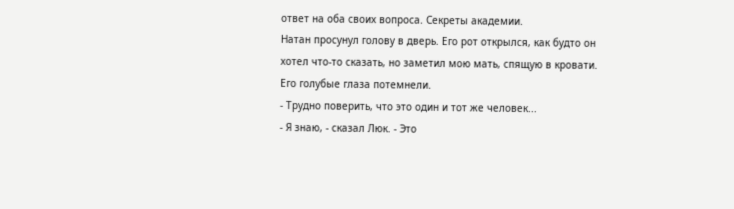ответ на оба своих вопроса. Секреты академии.
Натан просунул голову в дверь. Его рот открылся, как будто он хотел что-то сказать, но заметил мою мать, спящую в кровати. Его голубые глаза потемнели.
- Трудно поверить, что это один и тот же человек...
- Я знаю, - сказал Люк. - Это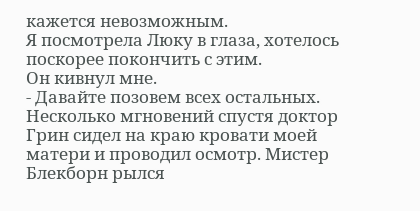кажется невозможным.
Я посмотрела Люку в глаза, хотелось поскорее покончить с этим.
Он кивнул мне.
- Давайте позовем всех остальных.
Несколько мгновений спустя доктор Грин сидел на краю кровати моей матери и проводил осмотр. Мистер Блекборн рылся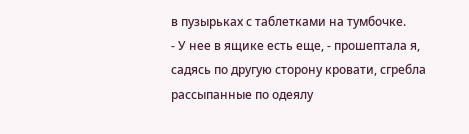в пузырьках с таблетками на тумбочке.
- У нее в ящике есть еще, - прошептала я, садясь по другую сторону кровати, сгребла рассыпанные по одеялу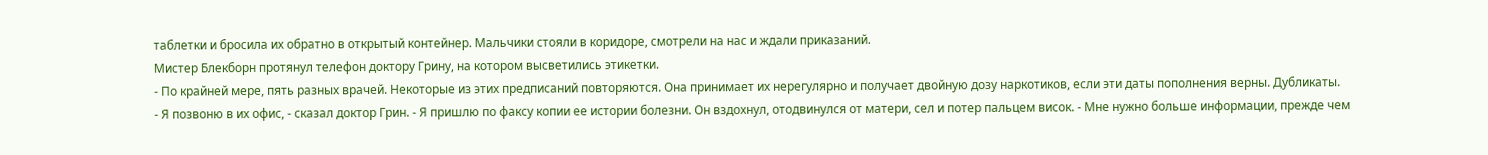таблетки и бросила их обратно в открытый контейнер. Мальчики стояли в коридоре, смотрели на нас и ждали приказаний.
Мистер Блекборн протянул телефон доктору Грину, на котором высветились этикетки.
- По крайней мере, пять разных врачей. Некоторые из этих предписаний повторяются. Она принимает их нерегулярно и получает двойную дозу наркотиков, если эти даты пополнения верны. Дубликаты.
- Я позвоню в их офис, - сказал доктор Грин. - Я пришлю по факсу копии ее истории болезни. Он вздохнул, отодвинулся от матери, сел и потер пальцем висок. - Мне нужно больше информации, прежде чем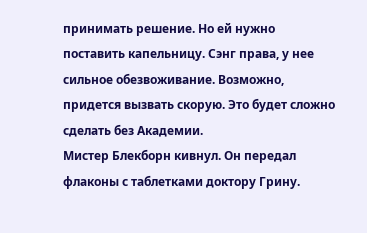принимать решение. Но ей нужно поставить капельницу. Сэнг права, у нее сильное обезвоживание. Возможно, придется вызвать скорую. Это будет сложно сделать без Академии.
Мистер Блекборн кивнул. Он передал флаконы с таблетками доктору Грину.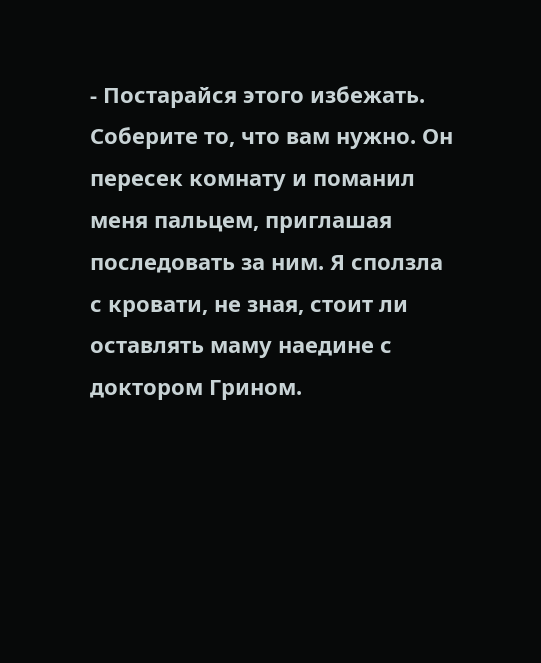- Постарайся этого избежать. Соберите то, что вам нужно. Он пересек комнату и поманил меня пальцем, приглашая последовать за ним. Я сползла с кровати, не зная, стоит ли оставлять маму наедине с доктором Грином.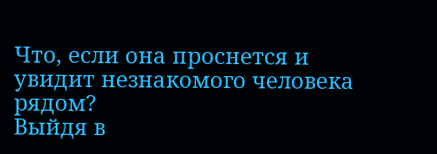Что, если она проснется и увидит незнакомого человека рядом?
Выйдя в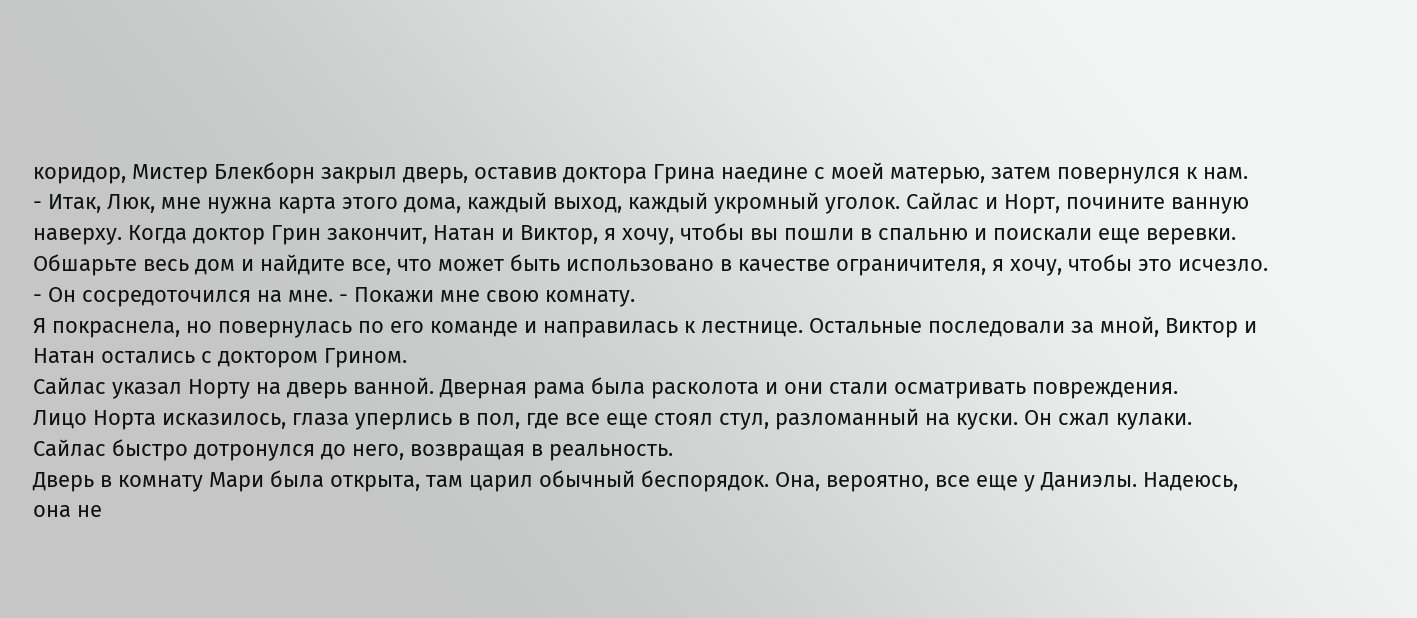коридор, Мистер Блекборн закрыл дверь, оставив доктора Грина наедине с моей матерью, затем повернулся к нам.
- Итак, Люк, мне нужна карта этого дома, каждый выход, каждый укромный уголок. Сайлас и Норт, почините ванную наверху. Когда доктор Грин закончит, Натан и Виктор, я хочу, чтобы вы пошли в спальню и поискали еще веревки. Обшарьте весь дом и найдите все, что может быть использовано в качестве ограничителя, я хочу, чтобы это исчезло. - Он сосредоточился на мне. - Покажи мне свою комнату.
Я покраснела, но повернулась по его команде и направилась к лестнице. Остальные последовали за мной, Виктор и Натан остались с доктором Грином.
Сайлас указал Норту на дверь ванной. Дверная рама была расколота и они стали осматривать повреждения.
Лицо Норта исказилось, глаза уперлись в пол, где все еще стоял стул, разломанный на куски. Он сжал кулаки.
Сайлас быстро дотронулся до него, возвращая в реальность.
Дверь в комнату Мари была открыта, там царил обычный беспорядок. Она, вероятно, все еще у Даниэлы. Надеюсь, она не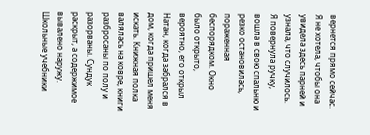вернется прямо сейчас. Я не хотела, чтобы она увидела здесь парней и узнала, что случилось.
Я повернула ручку, вошла в свою спальню и резко остановилась, пораженная беспорядком. Окно было открыто, вероятно, его открыл Натан, когда забрался в дом, когда пришел меня искать. Книжная полка валялась на ковре, книги разбросаны по полу и разорваны. Сундук раскрыт, а содержимое вывалено наружу. Школьные учебники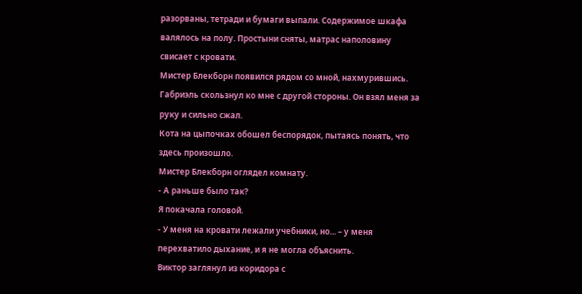разорваны, тетради и бумаги выпали. Содержимое шкафа валялось на полу. Простыни сняты, матрас наполовину свисает с кровати.
Мистер Блекборн появился рядом со мной, нахмурившись. Габриэль скользнул ко мне с другой стороны. Он взял меня за руку и сильно сжал.
Кота на цыпочках обошел беспорядок, пытаясь понять, что здесь произошло.
Мистер Блекборн оглядел комнату.
- А раньше было так?
Я покачала головой.
- У меня на кровати лежали учебники, но... – у меня перехватило дыхание, и я не могла объяснить.
Виктор заглянул из коридора с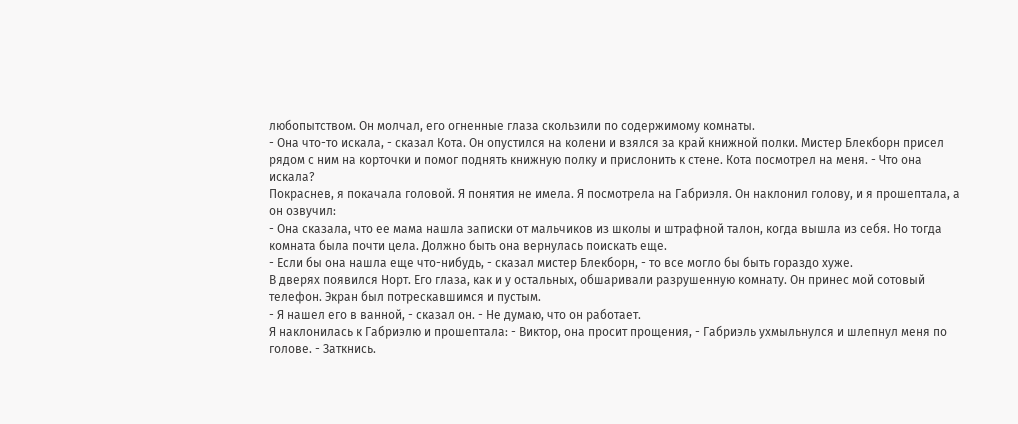любопытством. Он молчал, его огненные глаза скользили по содержимому комнаты.
- Она что-то искала, - сказал Кота. Он опустился на колени и взялся за край книжной полки. Мистер Блекборн присел рядом с ним на корточки и помог поднять книжную полку и прислонить к стене. Кота посмотрел на меня. - Что она искала?
Покраснев, я покачала головой. Я понятия не имела. Я посмотрела на Габриэля. Он наклонил голову, и я прошептала, а он озвучил:
- Она сказала, что ее мама нашла записки от мальчиков из школы и штрафной талон, когда вышла из себя. Но тогда комната была почти цела. Должно быть она вернулась поискать еще.
- Если бы она нашла еще что-нибудь, - сказал мистер Блекборн, - то все могло бы быть гораздо хуже.
В дверях появился Норт. Его глаза, как и у остальных, обшаривали разрушенную комнату. Он принес мой сотовый телефон. Экран был потрескавшимся и пустым.
- Я нашел его в ванной, - сказал он. - Не думаю, что он работает.
Я наклонилась к Габриэлю и прошептала: - Виктор, она просит прощения, - Габриэль ухмыльнулся и шлепнул меня по голове. - Заткнись.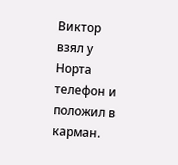Виктор взял у Норта телефон и положил в карман.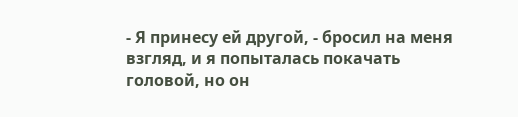- Я принесу ей другой, - бросил на меня взгляд, и я попыталась покачать головой, но он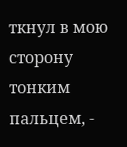ткнул в мою сторону тонким пальцем, -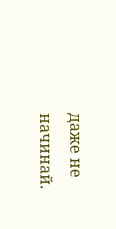даже не начинай.